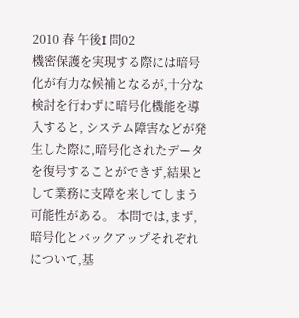2010 春 午後I 問02
機密保護を実現する際には暗号化が有力な候補となるが,十分な検討を行わずに暗号化機能を導入すると, システム障害などが発生した際に,暗号化されたデータを復号することができず,結果として業務に支障を来してしまう可能性がある。 本問では,まず,暗号化とバックアップそれぞれについて,基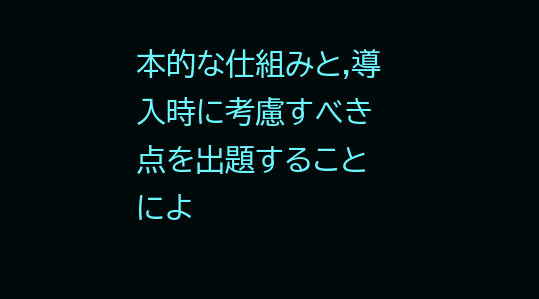本的な仕組みと,導入時に考慮すべき点を出題することによ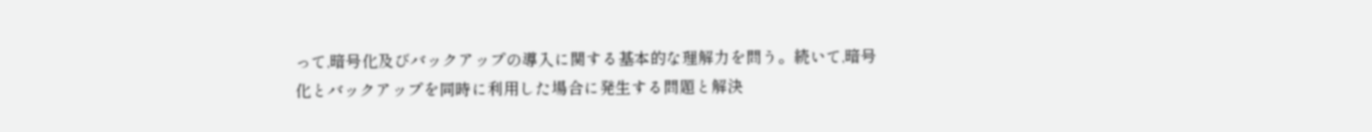って,暗号化及びバックアップの導入に関する基本的な理解力を問う。続いて,暗号化とバックアップを同時に利用した場合に発生する問題と解決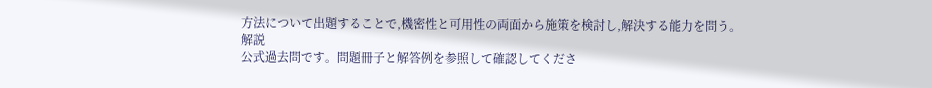方法について出題することで,機密性と可用性の両面から施策を検討し,解決する能力を問う。
解説
公式過去問です。問題冊子と解答例を参照して確認してくださ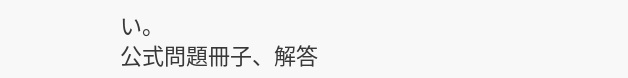い。
公式問題冊子、解答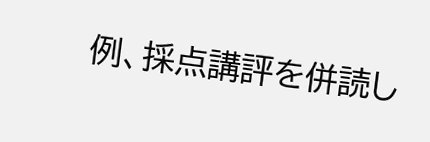例、採点講評を併読し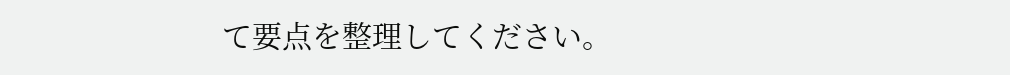て要点を整理してください。